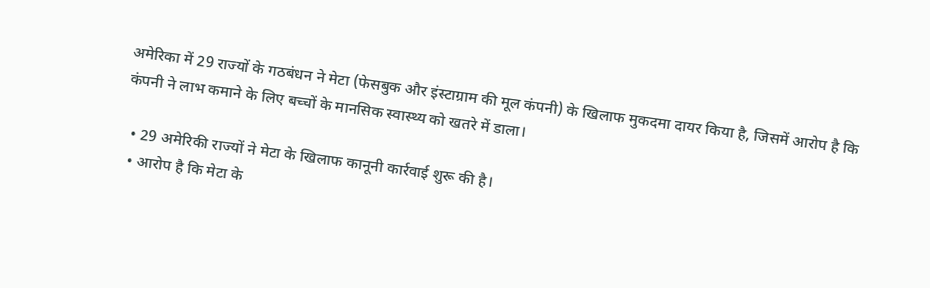अमेरिका में 29 राज्यों के गठबंधन ने मेटा (फेसबुक और इंस्टाग्राम की मूल कंपनी) के खिलाफ मुकदमा दायर किया है, जिसमें आरोप है कि कंपनी ने लाभ कमाने के लिए बच्चों के मानसिक स्वास्थ्य को खतरे में डाला।

  • 29 अमेरिकी राज्यों ने मेटा के खिलाफ कानूनी कार्रवाई शुरू की है।
  • आरोप है कि मेटा के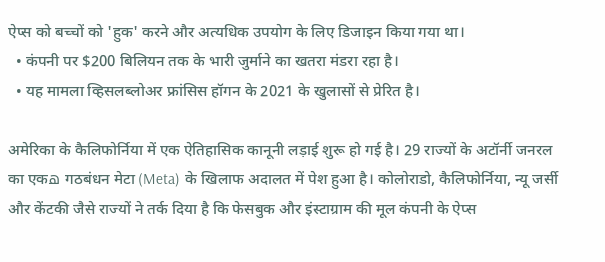ऐप्स को बच्चों को 'हुक' करने और अत्यधिक उपयोग के लिए डिजाइन किया गया था।
  • कंपनी पर $200 बिलियन तक के भारी जुर्माने का खतरा मंडरा रहा है।
  • यह मामला व्हिसलब्लोअर फ्रांसिस हॉगन के 2021 के खुलासों से प्रेरित है।

अमेरिका के कैलिफोर्निया में एक ऐतिहासिक कानूनी लड़ाई शुरू हो गई है। 29 राज्यों के अटॉर्नी जनरल का एकه गठबंधन मेटा (Meta) के खिलाफ अदालत में पेश हुआ है। कोलोराडो, कैलिफोर्निया, न्यू जर्सी और केंटकी जैसे राज्यों ने तर्क दिया है कि फेसबुक और इंस्टाग्राम की मूल कंपनी के ऐप्स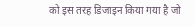को इस तरह डिजाइन किया गया है जो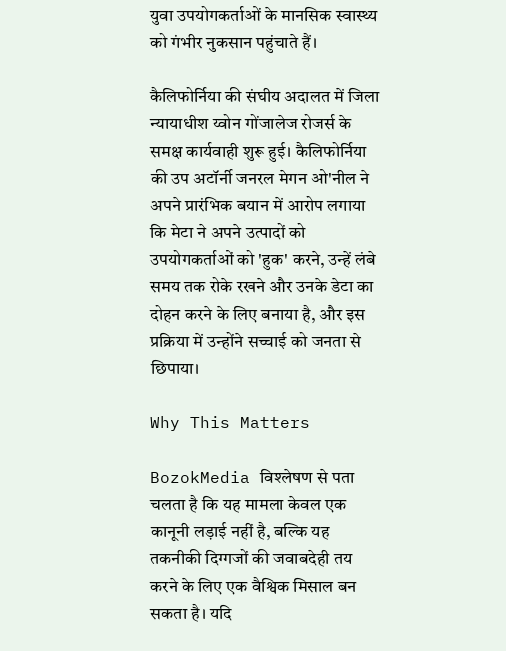युवा उपयोगकर्ताओं के मानसिक स्वास्थ्य को गंभीर नुकसान पहुंचाते हैं।

कैलिफोर्निया की संघीय अदालत में जिला न्यायाधीश य्वोन गोंजालेज रोजर्स के समक्ष कार्यवाही शुरू हुई। कैलिफोर्निया की उप अटॉर्नी जनरल मेगन ओ'नील ने अपने प्रारंभिक बयान में आरोप लगाया कि मेटा ने अपने उत्पादों को उपयोगकर्ताओं को 'हुक' करने, उन्हें लंबे समय तक रोके रखने और उनके डेटा का दोहन करने के लिए बनाया है, और इस प्रक्रिया में उन्होंने सच्चाई को जनता से छिपाया।

Why This Matters

BozokMedia विश्लेषण से पता चलता है कि यह मामला केवल एक कानूनी लड़ाई नहीं है, बल्कि यह तकनीकी दिग्गजों की जवाबदेही तय करने के लिए एक वैश्विक मिसाल बन सकता है। यदि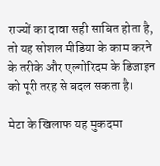राज्यों का दावा सही साबित होता है, तो यह सोशल मीडिया के काम करने के तरीके और एल्गोरिदम के डिजाइन को पूरी तरह से बदल सकता है।

मेटा के खिलाफ यह मुकदमा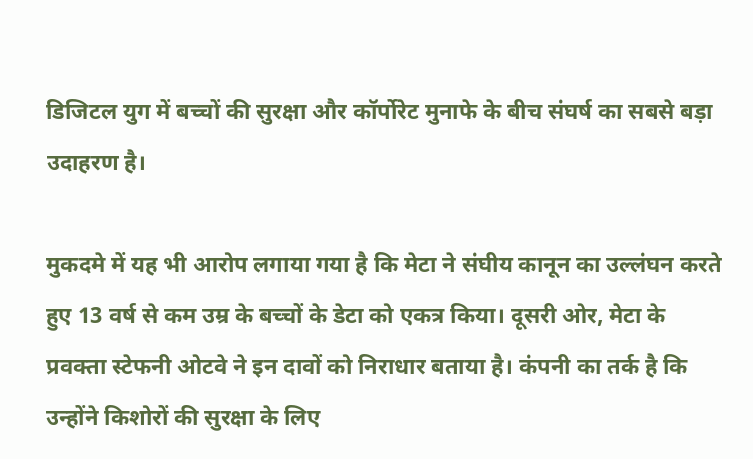डिजिटल युग में बच्चों की सुरक्षा और कॉर्पोरेट मुनाफे के बीच संघर्ष का सबसे बड़ा उदाहरण है।

मुकदमे में यह भी आरोप लगाया गया है कि मेटा ने संघीय कानून का उल्लंघन करते हुए 13 वर्ष से कम उम्र के बच्चों के डेटा को एकत्र किया। दूसरी ओर, मेटा के प्रवक्ता स्टेफनी ओटवे ने इन दावों को निराधार बताया है। कंपनी का तर्क है कि उन्होंने किशोरों की सुरक्षा के लिए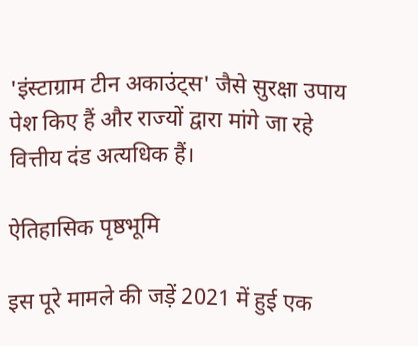'इंस्टाग्राम टीन अकाउंट्स' जैसे सुरक्षा उपाय पेश किए हैं और राज्यों द्वारा मांगे जा रहे वित्तीय दंड अत्यधिक हैं।

ऐतिहासिक पृष्ठभूमि

इस पूरे मामले की जड़ें 2021 में हुई एक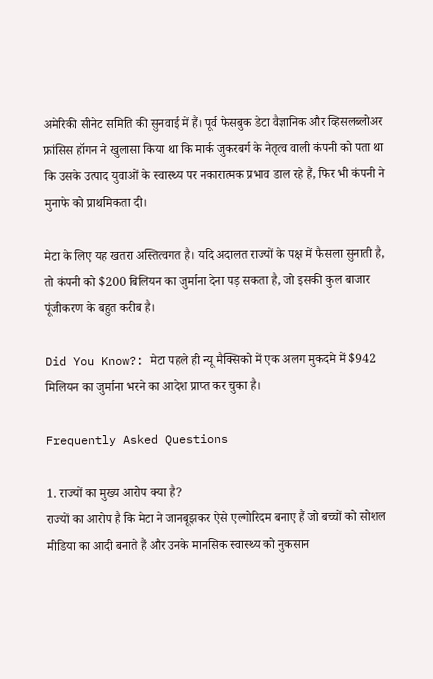अमेरिकी सीनेट समिति की सुनवाई में हैं। पूर्व फेसबुक डेटा वैज्ञानिक और व्हिसलब्लोअर फ्रांसिस हॉगन ने खुलासा किया था कि मार्क जुकरबर्ग के नेतृत्व वाली कंपनी को पता था कि उसके उत्पाद युवाओं के स्वास्थ्य पर नकारात्मक प्रभाव डाल रहे हैं, फिर भी कंपनी ने मुनाफे को प्राथमिकता दी।

मेटा के लिए यह खतरा अस्तित्वगत है। यदि अदालत राज्यों के पक्ष में फैसला सुनाती है, तो कंपनी को $200 बिलियन का जुर्माना देना पड़ सकता है, जो इसकी कुल बाजार पूंजीकरण के बहुत करीब है।

Did You Know?: मेटा पहले ही न्यू मैक्सिको में एक अलग मुकदमे में $942 मिलियन का जुर्माना भरने का आदेश प्राप्त कर चुका है।

Frequently Asked Questions

1. राज्यों का मुख्य आरोप क्या है?
राज्यों का आरोप है कि मेटा ने जानबूझकर ऐसे एल्गोरिदम बनाए हैं जो बच्चों को सोशल मीडिया का आदी बनाते हैं और उनके मानसिक स्वास्थ्य को नुकसान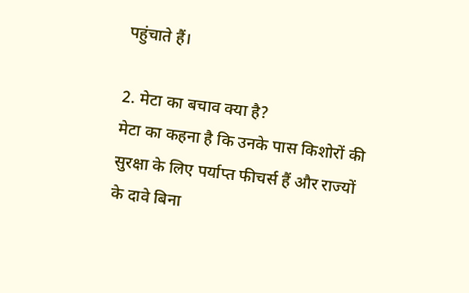पहुंचाते हैं।

2. मेटा का बचाव क्या है?
मेटा का कहना है कि उनके पास किशोरों की सुरक्षा के लिए पर्याप्त फीचर्स हैं और राज्यों के दावे बिना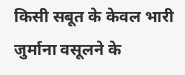किसी सबूत के केवल भारी जुर्माना वसूलने के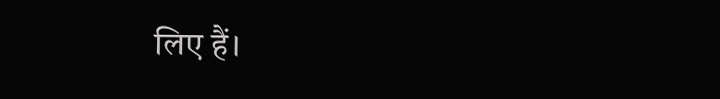लिए हैं।